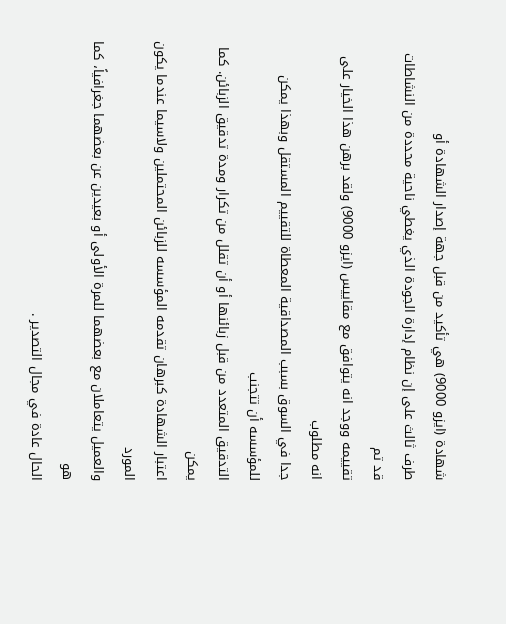شهادة (ايزو 9000) هي تأكيد من قبل جهة إصدار الشهادة أو
طرف ثالث على إن نظام إدارة الجودة الذي يغطي ناحية محددة من النشاطات قد تم
تقييمه ووجد انه يتوافق مع مقاييس (ايزو 9000) ولقد برهن هذا الخيار على انه مطلوب
جدا في السوق بسبب المصداقية المعطاة للتقييم المستقل وبهذا يمكن للمؤسسه أن تتجنب
التدقيق المتعدد من قبل زبائنها أو أن تقلل من تكرار ومدة تدقيق الزبائن. كما يمكن
اعتبار الشهادة كبرهان تقدمه المؤسسه للزبائن المحتملين ولاسيما عندما يكون المورد
والعميل يتعاملان مع بعضهما للمرة الأولى أو بعيدين عن بعضهما جغرافياً، كما هو
الحال عادة في مجال التصدير .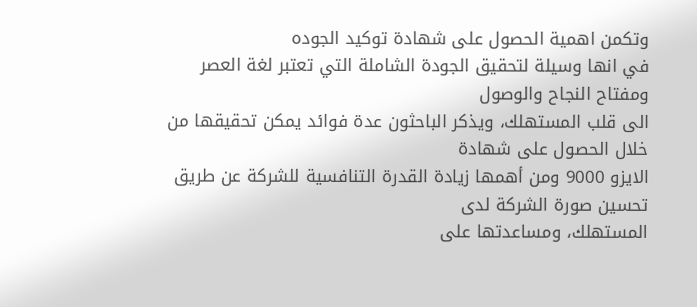وتكمن اهمية الحصول على شهادة توكيد الجوده
في انها وسيلة لتحقيق الجودة الشاملة التي تعتبر لغة العصر ومفتاح النجاح والوصول
الى قلب المستهلك، ويذكر الباحثون عدة فوائد يمكن تحقيقها من خلال الحصول على شهادة
الايزو 9000 ومن أهمها زيادة القدرة التنافسية للشركة عن طريق تحسين صورة الشركة لدى
المستهلك، ومساعدتها على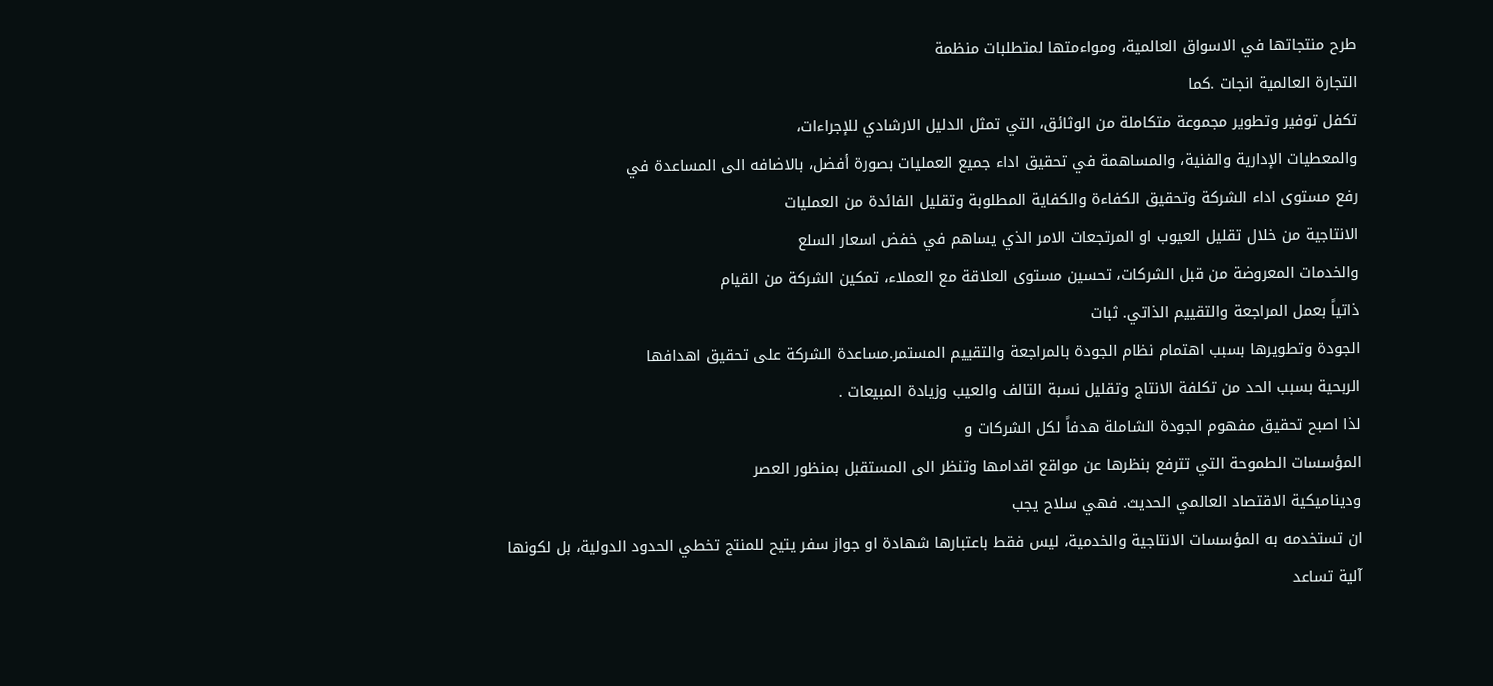طرح منتجاتها في الاسواق العالمية، ومواءمتها لمتطلبات منظمة
التجارة العالمية انجات .كما
تكفل توفير وتطوير مجموعة متكاملة من الوثائق، التي تمثل الدليل الارشادي للإجراءات،
والمعطيات الإدارية والفنية، والمساهمة في تحقيق اداء جميع العمليات بصورة أفضل، بالاضافه الى المساعدة في
رفع مستوى اداء الشركة وتحقيق الكفاءة والكفاية المطلوبة وتقليل الفائدة من العمليات
الانتاجية من خلال تقليل العيوب او المرتجعات الامر الذي يساهم في خفض اسعار السلع
والخدمات المعروضة من قبل الشركات، تحسين مستوى العلاقة مع العملاء، تمكين الشركة من القيام
ذاتياً بعمل المراجعة والتقييم الذاتي. ثبات
الجودة وتطويرها بسبب اهتمام نظام الجودة بالمراجعة والتقييم المستمر.مساعدة الشركة على تحقيق اهدافها
الربحية بسبب الحد من تكلفة الانتاج وتقليل نسبة التالف والعيب وزيادة المبيعات .
لذا اصبح تحقيق مفهوم الجودة الشاملة هدفاً لكل الشركات و
المؤسسات الطموحة التي تترفع بنظرها عن مواقع اقدامها وتنظر الى المستقبل بمنظور العصر
وديناميكية الاقتصاد العالمي الحديث. فهي سلاح يجب
ان تستخدمه به المؤسسات الانتاجية والخدمية، ليس فقط باعتبارها شهادة او جواز سفر يتيح للمنتج تخطي الحدود الدولية، بل لكونها
آلية تساعد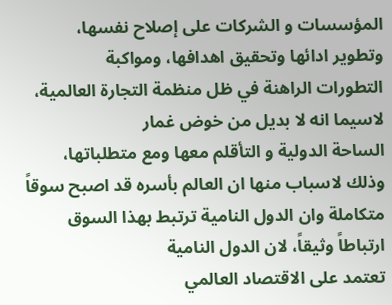المؤسسات و الشركات على إصلاح نفسها، وتطوير ادائها وتحقيق اهدافها، ومواكبة
التطورات الراهنة في ظل منظمة التجارة العالمية، لاسيما انه لا بديل من خوض غمار
الساحة الدولية و التأقلم معها ومع متطلباتها، وذلك لاسباب منها ان العالم بأسره قد اصبح سوقاً
متكاملة وان الدول النامية ترتبط بهذا السوق ارتباطاً وثيقاً، لان الدول النامية
تعتمد على الاقتصاد العالمي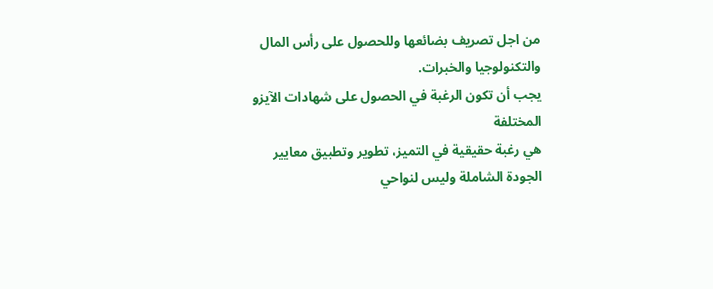من اجل تصريف بضائعها وللحصول على رأس المال
والتكنولوجيا والخبرات.
يجب أن تكون الرغبة في الحصول على شهادات الآيزو المختلفة
هي رغبة حقيقية في التميز، تطوير وتطبيق معايير الجودة الشاملة وليس لنواحي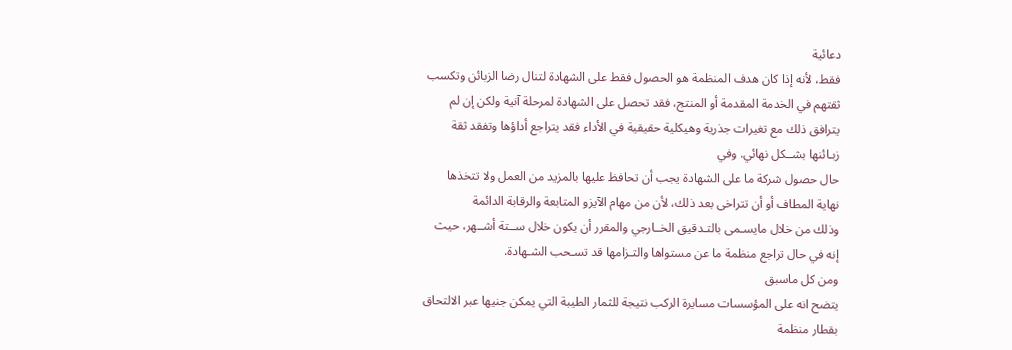دعائية
فقط، لأنه إذا كان هدف المنظمة هو الحصول فقط على الشهادة لتنال رضا الزبائن وتكسب
ثقتهم في الخدمة المقدمة أو المنتج، فقد تحصل على الشهادة لمرحلة آنية ولكن إن لم
يترافق ذلك مع تغيرات جذرية وهيكلية حقيقية في الأداء فقد يتراجع أداؤها وتفقد ثقة
زبـائنها بشــكل نهائي. وفي
حال حصول شركة ما على الشهادة يجب أن تحافظ عليها بالمزيد من العمل ولا تتخذها
نهاية المطاف أو أن تتراخى بعد ذلك، لأن من مهام الآيزو المتابعة والرقابة الدائمة
وذلك من خلال مايسـمى بالتـدقيق الخــارجي والمقرر أن يكون خلال ســتة أشــهر، حيث
إنه في حال تراجع منظمة ما عن مستواها والتـزامها قد تسـحب الشـهادة.
ومن كل ماسبق
يتضح انه على المؤسسات مسايرة الركب نتيجة للثمار الطيبة التي يمكن جنيها عبر الالتحاق
بقطار منظمة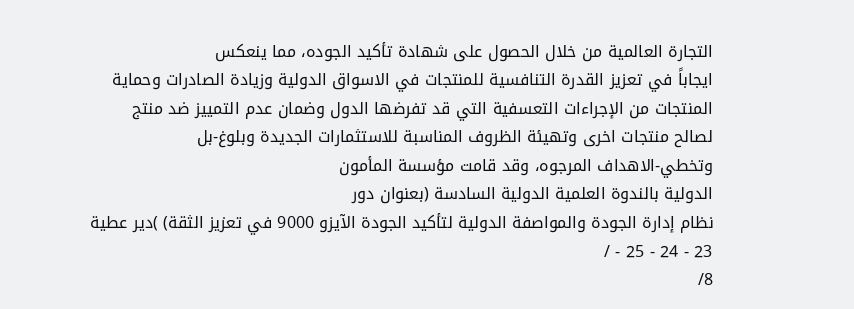التجارة العالمية من خلال الحصول على شهادة تأكيد الجوده، مما ينعكس
ايجاباً في تعزيز القدرة التنافسية للمنتجات في الاسواق الدولية وزيادة الصادرات وحماية
المنتجات من الإجراءات التعسفية التي قد تفرضها الدول وضمان عدم التمييز ضد منتج
لصالح منتجات اخرى وتهيئة الظروف المناسبة للاستثمارات الجديدة وبلوغ-بل
وتخطي-الاهداف المرجوه، وقد قامت مؤسسة المأمون
الدولية بالندوة العلمية الدولية السادسة (بعنوان دور
نظام إدارة الجودة والمواصفة الدولية لتأكيد الجودة الآيزو 9000 في تعزيز الثقة) )دير عطية 23 - 24 - 25 - /
8/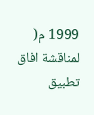1999 م(
لمناقشة افاق تطبيق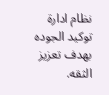نظام ادارة توكيد الجوده بهدف تعزيز الثقه.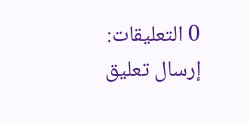0 التعليقات:
إرسال تعليق